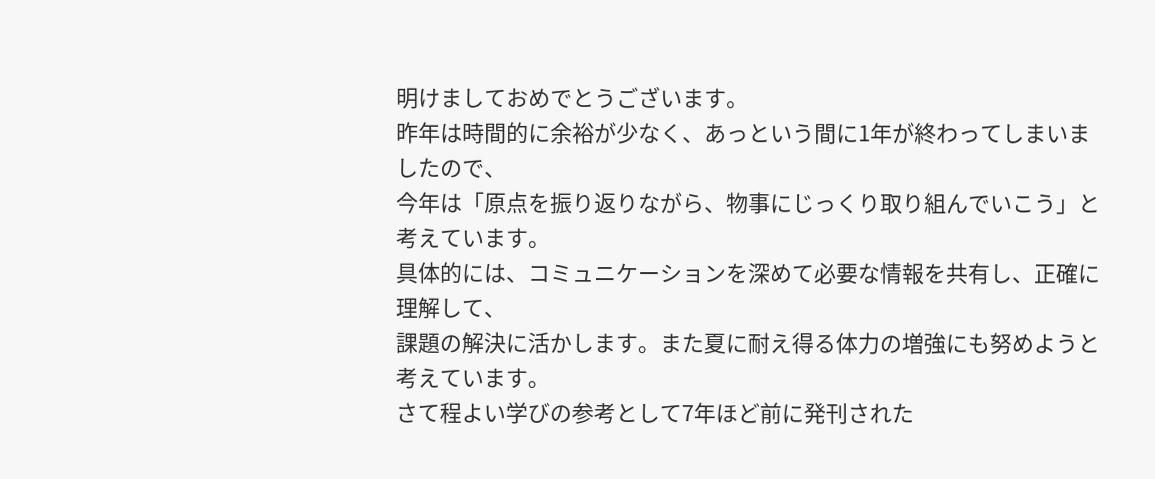明けましておめでとうございます。
昨年は時間的に余裕が少なく、あっという間に1年が終わってしまいましたので、
今年は「原点を振り返りながら、物事にじっくり取り組んでいこう」と考えています。
具体的には、コミュニケーションを深めて必要な情報を共有し、正確に理解して、
課題の解決に活かします。また夏に耐え得る体力の増強にも努めようと考えています。
さて程よい学びの参考として7年ほど前に発刊された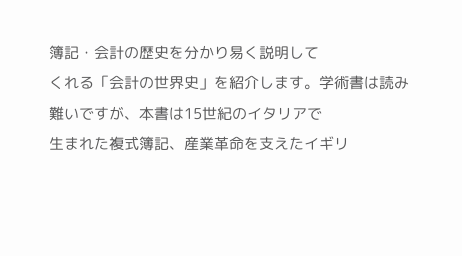簿記・会計の歴史を分かり易く説明して
くれる「会計の世界史」を紹介します。学術書は読み難いですが、本書は15世紀のイタリアで
生まれた複式簿記、産業革命を支えたイギリ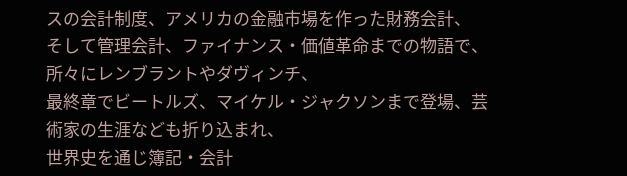スの会計制度、アメリカの金融市場を作った財務会計、
そして管理会計、ファイナンス・価値革命までの物語で、所々にレンブラントやダヴィンチ、
最終章でビートルズ、マイケル・ジャクソンまで登場、芸術家の生涯なども折り込まれ、
世界史を通じ簿記・会計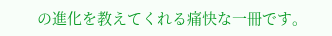の進化を教えてくれる痛快な一冊です。